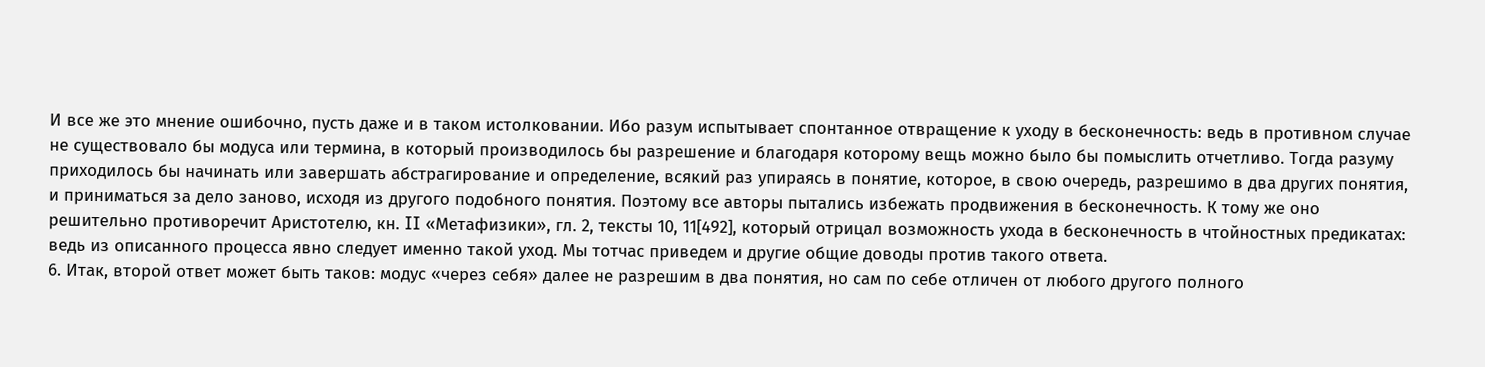И все же это мнение ошибочно, пусть даже и в таком истолковании. Ибо разум испытывает спонтанное отвращение к уходу в бесконечность: ведь в противном случае не существовало бы модуса или термина, в который производилось бы разрешение и благодаря которому вещь можно было бы помыслить отчетливо. Тогда разуму приходилось бы начинать или завершать абстрагирование и определение, всякий раз упираясь в понятие, которое, в свою очередь, разрешимо в два других понятия, и приниматься за дело заново, исходя из другого подобного понятия. Поэтому все авторы пытались избежать продвижения в бесконечность. К тому же оно решительно противоречит Аристотелю, кн. II «Метафизики», гл. 2, тексты 10, 11[492], который отрицал возможность ухода в бесконечность в чтойностных предикатах: ведь из описанного процесса явно следует именно такой уход. Мы тотчас приведем и другие общие доводы против такого ответа.
6. Итак, второй ответ может быть таков: модус «через себя» далее не разрешим в два понятия, но сам по себе отличен от любого другого полного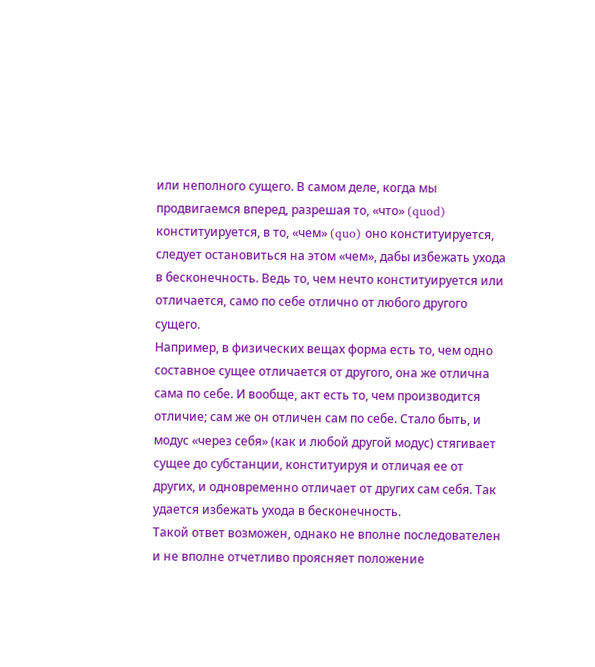или неполного сущего. В самом деле, когда мы продвигаемся вперед, разрешая то, «что» (quod) конституируется, в то, «чем» (quo) оно конституируется, следует остановиться на этом «чем», дабы избежать ухода в бесконечность. Ведь то, чем нечто конституируется или отличается, само по себе отлично от любого другого сущего.
Например, в физических вещах форма есть то, чем одно составное сущее отличается от другого, она же отлична сама по себе. И вообще, акт есть то, чем производится отличие; сам же он отличен сам по себе. Стало быть, и модус «через себя» (как и любой другой модус) стягивает сущее до субстанции, конституируя и отличая ее от других, и одновременно отличает от других сам себя. Так удается избежать ухода в бесконечность.
Такой ответ возможен, однако не вполне последователен и не вполне отчетливо проясняет положение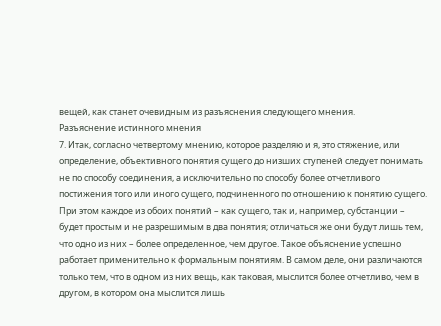вещей, как станет очевидным из разъяснения следующего мнения.
Разъяснение истинного мнения
7. Итак, согласно четвертому мнению, которое разделяю и я, это стяжение, или определение, объективного понятия сущего до низших ступеней следует понимать не по способу соединения, а исключительно по способу более отчетливого постижения того или иного сущего, подчиненного по отношению к понятию сущего. При этом каждое из обоих понятий – как сущего, так и, например, субстанции – будет простым и не разрешимым в два понятия; отличаться же они будут лишь тем, что одно из них – более определенное, чем другое. Такое объяснение успешно работает применительно к формальным понятиям. В самом деле, они различаются только тем, что в одном из них вещь, как таковая, мыслится более отчетливо, чем в другом, в котором она мыслится лишь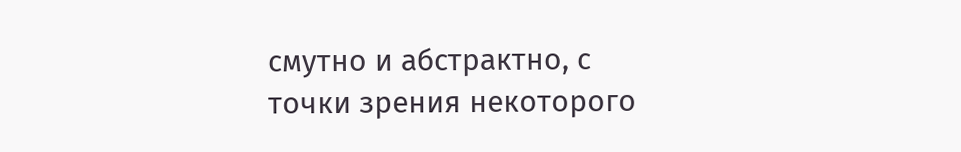смутно и абстрактно, с точки зрения некоторого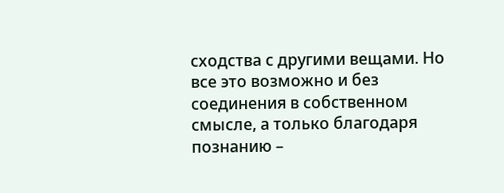сходства с другими вещами. Но все это возможно и без соединения в собственном смысле, а только благодаря познанию –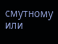смутному или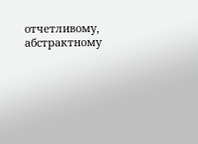отчетливому, абстрактному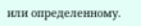или определенному.